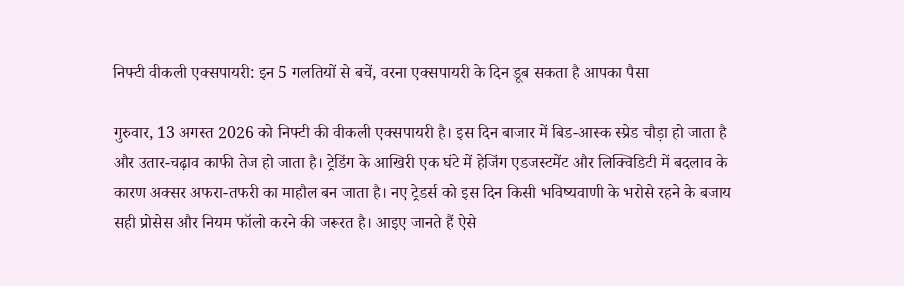निफ्टी वीकली एक्सपायरी: इन 5 गलतियों से बचें, वरना एक्सपायरी के दिन डूब सकता है आपका पैसा

गुरुवार, 13 अगस्त 2026 को निफ्टी की वीकली एक्सपायरी है। इस दिन बाजार में बिड-आस्क स्प्रेड चौड़ा हो जाता है और उतार-चढ़ाव काफी तेज हो जाता है। ट्रेडिंग के आखिरी एक घंटे में हेजिंग एडजस्टमेंट और लिक्विडिटी में बदलाव के कारण अक्सर अफरा-तफरी का माहौल बन जाता है। नए ट्रेडर्स को इस दिन किसी भविष्यवाणी के भरोसे रहने के बजाय सही प्रोसेस और नियम फॉलो करने की जरूरत है। आइए जानते हैं ऐसे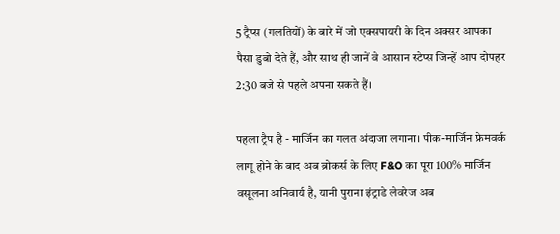5 ट्रैप्स (गलतियों) के बारे में जो एक्सपायरी के दिन अक्सर आपका पैसा डुबो देते हैं, और साथ ही जानें वे आसान स्टेप्स जिन्हें आप दोपहर 2:30 बजे से पहले अपना सकते हैं।

पहला ट्रैप है - मार्जिन का गलत अंदाजा लगाना। पीक-मार्जिन फ्रेमवर्क लागू होने के बाद अब ब्रोकर्स के लिए F&O का पूरा 100% मार्जिन वसूलना अनिवार्य है, यानी पुराना इंट्राडे लेवरेज अब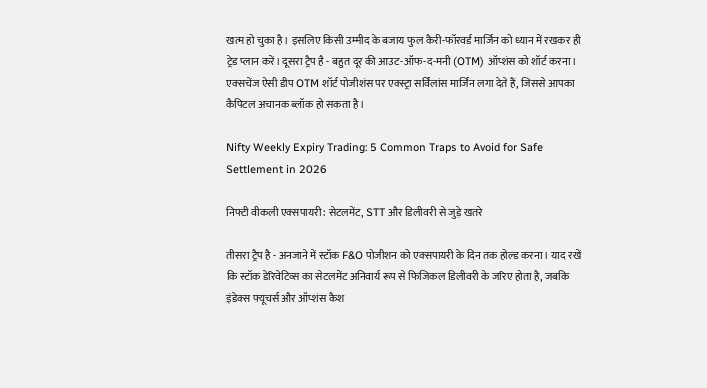खत्म हो चुका है। इसलिए किसी उम्मीद के बजाय फुल कैरी-फॉरवर्ड मार्जिन को ध्यान में रखकर ही ट्रेड प्लान करें। दूसरा ट्रैप है - बहुत दूर की आउट-ऑफ-द-मनी (OTM) ऑप्शंस को शॉर्ट करना। एक्सचेंज ऐसी डीप OTM शॉर्ट पोजीशंस पर एक्स्ट्रा सर्विलांस मार्जिन लगा देते हैं, जिससे आपका कैपिटल अचानक ब्लॉक हो सकता है।

Nifty Weekly Expiry Trading: 5 Common Traps to Avoid for Safe Settlement in 2026

निफ्टी वीकली एक्सपायरी: सेटलमेंट, STT और डिलीवरी से जुड़े खतरे

तीसरा ट्रैप है - अनजाने में स्टॉक F&O पोजीशन को एक्सपायरी के दिन तक होल्ड करना। याद रखें कि स्टॉक डेरिवेटिव्स का सेटलमेंट अनिवार्य रूप से फिजिकल डिलीवरी के जरिए होता है, जबकि इंडेक्स फ्यूचर्स और ऑप्शंस कैश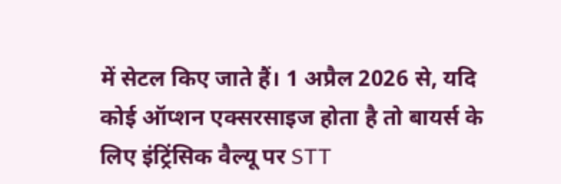में सेटल किए जाते हैं। 1 अप्रैल 2026 से, यदि कोई ऑप्शन एक्सरसाइज होता है तो बायर्स के लिए इंट्रिंसिक वैल्यू पर STT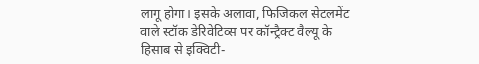लागू होगा। इसके अलावा, फिजिकल सेटलमेंट वाले स्टॉक डेरिवेटिव्स पर कॉन्ट्रैक्ट वैल्यू के हिसाब से इक्विटी-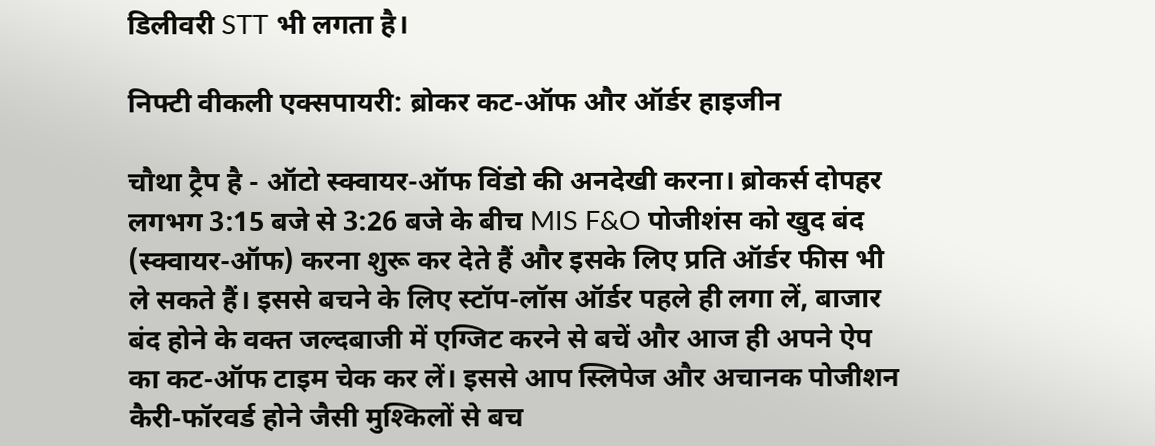डिलीवरी STT भी लगता है।

निफ्टी वीकली एक्सपायरी: ब्रोकर कट-ऑफ और ऑर्डर हाइजीन

चौथा ट्रैप है - ऑटो स्क्वायर-ऑफ विंडो की अनदेखी करना। ब्रोकर्स दोपहर लगभग 3:15 बजे से 3:26 बजे के बीच MIS F&O पोजीशंस को खुद बंद (स्क्वायर-ऑफ) करना शुरू कर देते हैं और इसके लिए प्रति ऑर्डर फीस भी ले सकते हैं। इससे बचने के लिए स्टॉप-लॉस ऑर्डर पहले ही लगा लें, बाजार बंद होने के वक्त जल्दबाजी में एग्जिट करने से बचें और आज ही अपने ऐप का कट-ऑफ टाइम चेक कर लें। इससे आप स्लिपेज और अचानक पोजीशन कैरी-फॉरवर्ड होने जैसी मुश्किलों से बच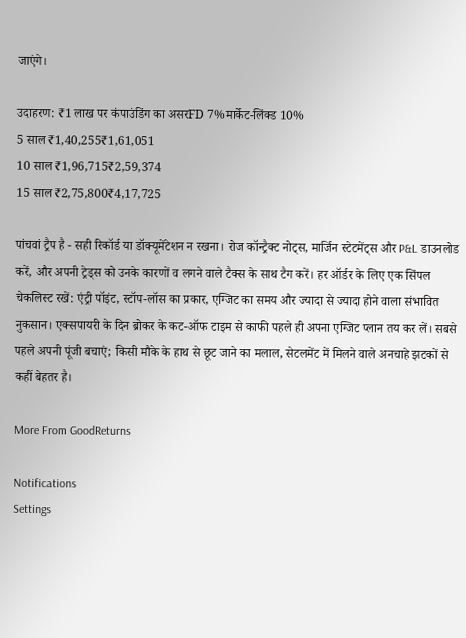जाएंगे।

उदाहरण: ₹1 लाख पर कंपाउंडिंग का असरFD 7%मार्केट-लिंक्ड 10%
5 साल₹1,40,255₹1,61,051
10 साल₹1,96,715₹2,59,374
15 साल₹2,75,800₹4,17,725

पांचवां ट्रैप है - सही रिकॉर्ड या डॉक्यूमेंटेशन न रखना। रोज कॉन्ट्रैक्ट नोट्स, मार्जिन स्टेटमेंट्स और P&L डाउनलोड करें, और अपनी ट्रेड्स को उनके कारणों व लगने वाले टैक्स के साथ टैग करें। हर ऑर्डर के लिए एक सिंपल चेकलिस्ट रखें: एंट्री पॉइंट, स्टॉप-लॉस का प्रकार, एग्जिट का समय और ज्यादा से ज्यादा होने वाला संभावित नुकसान। एक्सपायरी के दिन ब्रोकर के कट-ऑफ टाइम से काफी पहले ही अपना एग्जिट प्लान तय कर लें। सबसे पहले अपनी पूंजी बचाएं; किसी मौके के हाथ से छूट जाने का मलाल, सेटलमेंट में मिलने वाले अनचाहे झटकों से कहीं बेहतर है।

More From GoodReturns

Notifications
Settings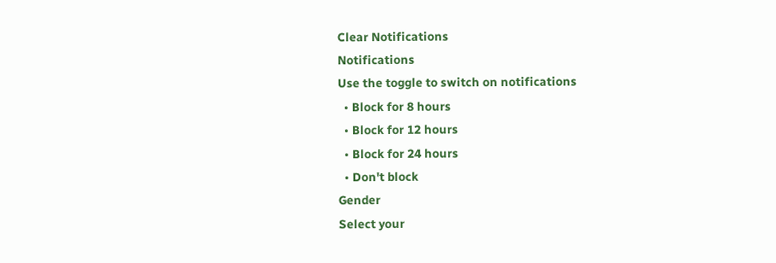Clear Notifications
Notifications
Use the toggle to switch on notifications
  • Block for 8 hours
  • Block for 12 hours
  • Block for 24 hours
  • Don't block
Gender
Select your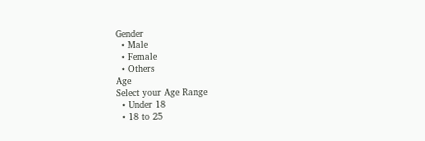Gender
  • Male
  • Female
  • Others
Age
Select your Age Range
  • Under 18
  • 18 to 25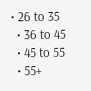• 26 to 35
  • 36 to 45
  • 45 to 55
  • 55+